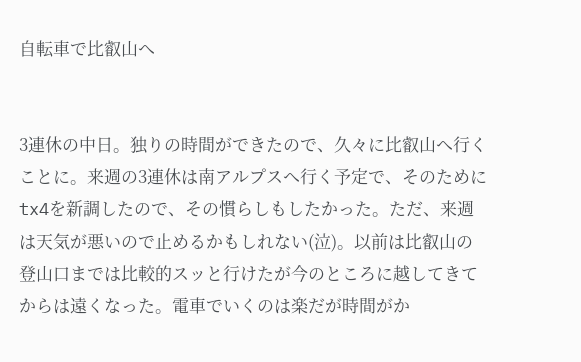自転車で比叡山へ


3連休の中日。独りの時間ができたので、久々に比叡山へ行くことに。来週の3連休は南アルプスへ行く予定で、そのためにtx4を新調したので、その慣らしもしたかった。ただ、来週は天気が悪いので止めるかもしれない(泣)。以前は比叡山の登山口までは比較的スッと行けたが今のところに越してきてからは遠くなった。電車でいくのは楽だが時間がか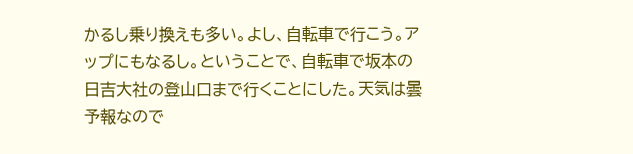かるし乗り換えも多い。よし、自転車で行こう。アップにもなるし。ということで、自転車で坂本の日吉大社の登山口まで行くことにした。天気は曇予報なので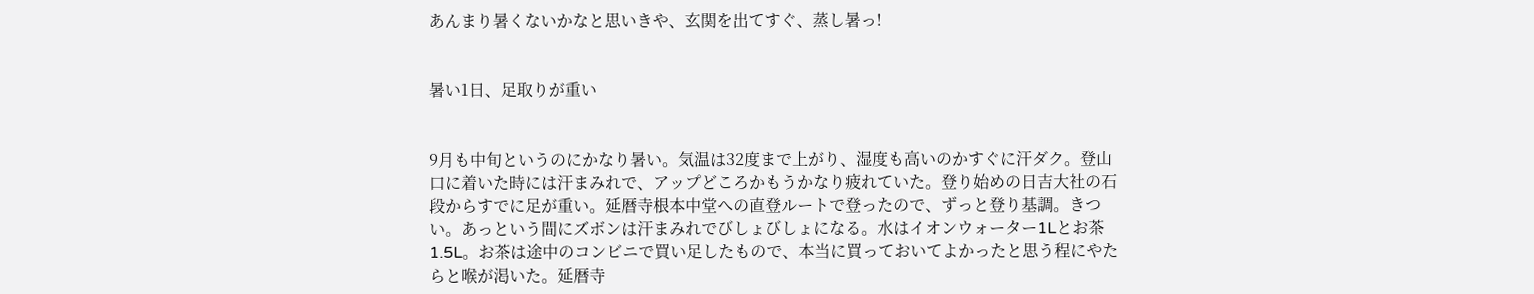あんまり暑くないかなと思いきや、玄関を出てすぐ、蒸し暑っ!


暑い1日、足取りが重い


9月も中旬というのにかなり暑い。気温は32度まで上がり、湿度も高いのかすぐに汗ダク。登山口に着いた時には汗まみれで、アップどころかもうかなり疲れていた。登り始めの日吉大社の石段からすでに足が重い。延暦寺根本中堂への直登ルートで登ったので、ずっと登り基調。きつい。あっという間にズボンは汗まみれでびしょびしょになる。水はイオンウォーター1Lとお茶1.5L。お茶は途中のコンビニで買い足したもので、本当に買っておいてよかったと思う程にやたらと喉が渇いた。延暦寺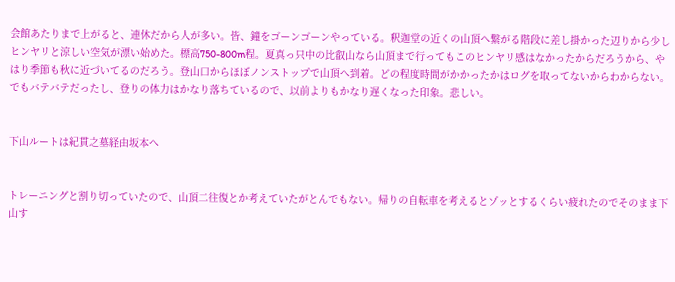会館あたりまで上がると、連休だから人が多い。皆、鐘をゴーンゴーンやっている。釈迦堂の近くの山頂へ繋がる階段に差し掛かった辺りから少しヒンヤリと涼しい空気が漂い始めた。標高750-800m程。夏真っ只中の比叡山なら山頂まで行ってもこのヒンヤリ感はなかったからだろうから、やはり季節も秋に近づいてるのだろう。登山口からほぼノンストップで山頂へ到着。どの程度時間がかかったかはログを取ってないからわからない。でもバテバテだったし、登りの体力はかなり落ちているので、以前よりもかなり遅くなった印象。悲しい。


下山ルートは紀貫之墓経由坂本へ


トレーニングと割り切っていたので、山頂二往復とか考えていたがとんでもない。帰りの自転車を考えるとゾッとするくらい疲れたのでそのまま下山す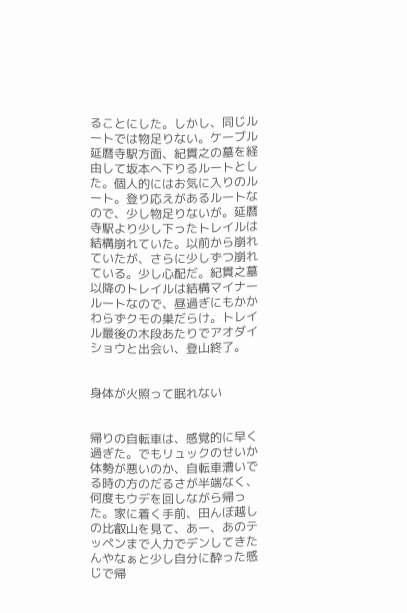ることにした。しかし、同じルートでは物足りない。ケーブル延暦寺駅方面、紀貫之の墓を経由して坂本へ下りるルートとした。個人的にはお気に入りのルート。登り応えがあるルートなので、少し物足りないが。延暦寺駅より少し下ったトレイルは結構崩れていた。以前から崩れていたが、さらに少しずつ崩れている。少し心配だ。紀貫之墓以降のトレイルは結構マイナールートなので、昼過ぎにもかかわらずクモの巣だらけ。トレイル最後の木段あたりでアオダイショウと出会い、登山終了。


身体が火照って眠れない


帰りの自転車は、感覚的に早く過ぎた。でもリュックのせいか体勢が悪いのか、自転車漕いでる時の方のだるさが半端なく、何度もウデを回しながら帰った。家に着く手前、田んぼ越しの比叡山を見て、あー、あのテッペンまで人力でデンしてきたんやなぁと少し自分に酔った感じで帰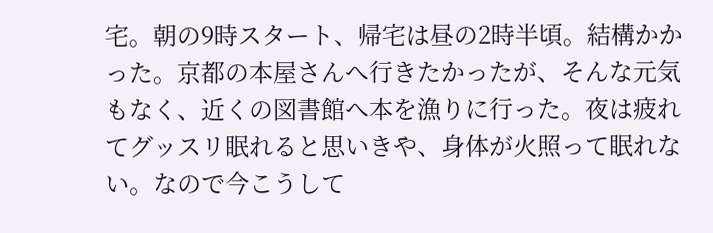宅。朝の9時スタート、帰宅は昼の2時半頃。結構かかった。京都の本屋さんへ行きたかったが、そんな元気もなく、近くの図書館へ本を漁りに行った。夜は疲れてグッスリ眠れると思いきや、身体が火照って眠れない。なので今こうして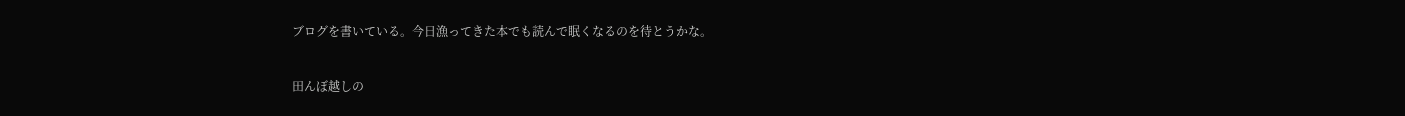ブログを書いている。今日漁ってきた本でも読んで眠くなるのを待とうかな。


田んぼ越しの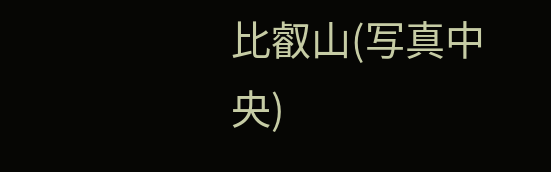比叡山(写真中央)